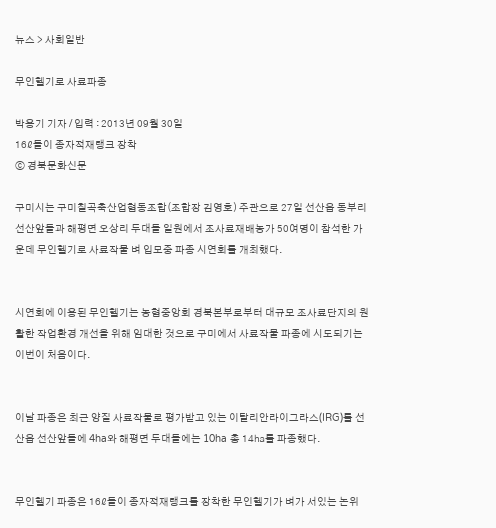뉴스 > 사회일반

무인헬기로 사료파종

박용기 기자 / 입력 : 2013년 09월 30일
16ℓ들이 종자적재탱크 장착
ⓒ 경북문화신문

구미시는 구미칠곡축산업협동조합(조합장 김영호) 주관으로 27일 선산읍 동부리 선산앞들과 해평면 오상리 두대들 일원에서 조사료재배농가 50여명이 참석한 가운데 무인헬기로 사료작물 벼 입모중 파종 시연회를 개최했다.


시연회에 이용된 무인헬기는 농협중앙회 경북본부로부터 대규모 조사료단지의 원활한 작업환경 개선을 위해 임대한 것으로 구미에서 사료작물 파종에 시도되기는 이번이 처음이다.


이날 파종은 최근 양질 사료작물로 평가받고 있는 이탈리안라이그라스(IRG)를 선산읍 선산앞들에 4ha와 해평면 두대들에는 10ha 총 14㏊를 파종했다.


무인헬기 파종은 16ℓ들이 종자적재탱크를 장착한 무인헬기가 벼가 서있는 논위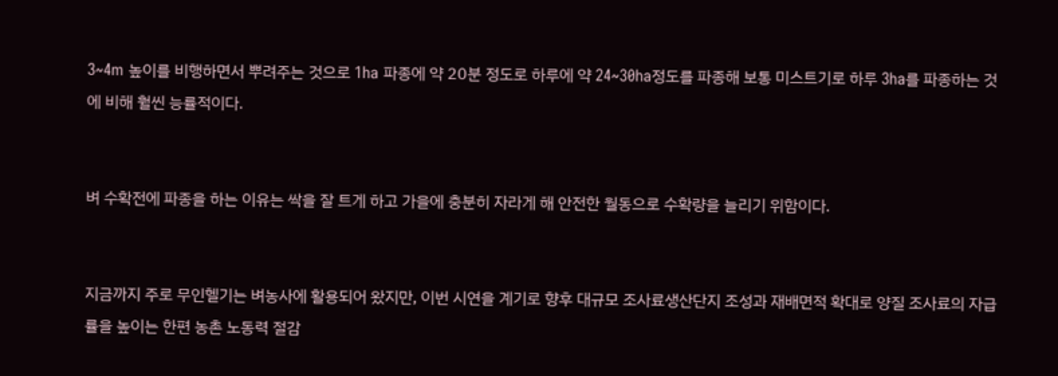3~4m 높이를 비행하면서 뿌려주는 것으로 1ha 파종에 약 20분 정도로 하루에 약 24~30ha정도를 파종해 보통 미스트기로 하루 3ha를 파종하는 것에 비해 훨씬 능률적이다.


벼 수확전에 파종을 하는 이유는 싹을 잘 트게 하고 가을에 충분히 자라게 해 안전한 월동으로 수확량을 늘리기 위함이다.


지금까지 주로 무인헬기는 벼농사에 활용되어 왔지만, 이번 시연을 계기로 향후 대규모 조사료생산단지 조성과 재배면적 확대로 양질 조사료의 자급률을 높이는 한편 농촌 노동력 절감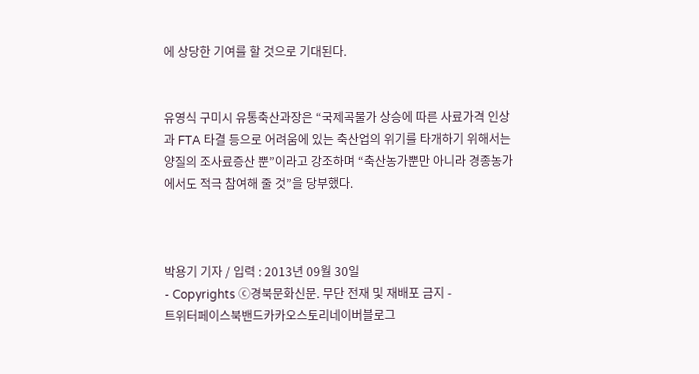에 상당한 기여를 할 것으로 기대된다.


유영식 구미시 유통축산과장은 “국제곡물가 상승에 따른 사료가격 인상과 FTA 타결 등으로 어려움에 있는 축산업의 위기를 타개하기 위해서는 양질의 조사료증산 뿐”이라고 강조하며 “축산농가뿐만 아니라 경종농가에서도 적극 참여해 줄 것”을 당부했다.



박용기 기자 / 입력 : 2013년 09월 30일
- Copyrights ⓒ경북문화신문. 무단 전재 및 재배포 금지 -
트위터페이스북밴드카카오스토리네이버블로그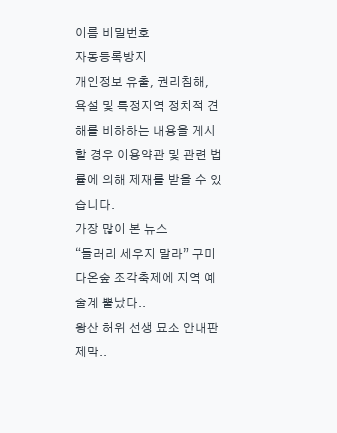이름 비밀번호
자동등록방지
개인정보 유출, 권리침해, 욕설 및 특정지역 정치적 견해를 비하하는 내용을 게시할 경우 이용약관 및 관련 법률에 의해 제재를 받을 수 있습니다.
가장 많이 본 뉴스
“들러리 세우지 말라” 구미 다온숲 조각축제에 지역 예술계 뿔났다..
왕산 허위 선생 묘소 안내판 제막..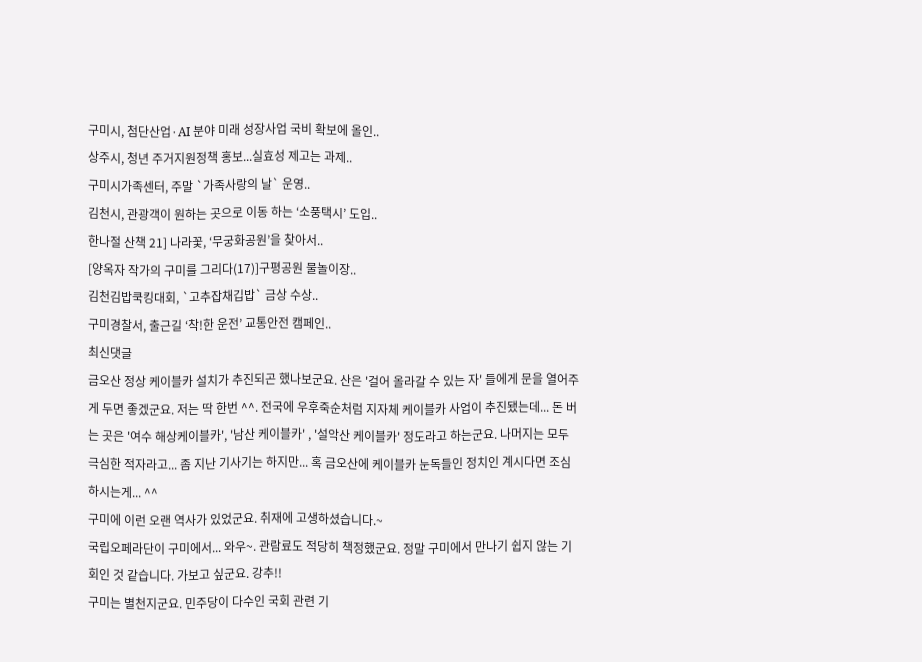구미시, 첨단산업·AI 분야 미래 성장사업 국비 확보에 올인..
상주시, 청년 주거지원정책 홍보...실효성 제고는 과제..
구미시가족센터, 주말 `가족사랑의 날` 운영..
김천시, 관광객이 원하는 곳으로 이동 하는 ‘소풍택시’ 도입..
한나절 산책 21] 나라꽃, ‘무궁화공원’을 찾아서..
[양옥자 작가의 구미를 그리다(17)]구평공원 물놀이장..
김천김밥쿡킹대회, `고추잡채깁밥` 금상 수상..
구미경찰서, 출근길 ‘착!한 운전’ 교통안전 캠페인..
최신댓글
금오산 정상 케이블카 설치가 추진되곤 했나보군요. 산은 '걸어 올라갈 수 있는 자' 들에게 문을 열어주게 두면 좋겠군요. 저는 딱 한번 ^^. 전국에 우후죽순처럼 지자체 케이블카 사업이 추진됐는데... 돈 버는 곳은 '여수 해상케이블카', '남산 케이블카' , '설악산 케이블카' 정도라고 하는군요. 나머지는 모두 극심한 적자라고... 좀 지난 기사기는 하지만... 혹 금오산에 케이블카 눈독들인 정치인 계시다면 조심하시는게... ^^
구미에 이런 오랜 역사가 있었군요. 취재에 고생하셨습니다.~
국립오페라단이 구미에서... 와우~. 관람료도 적당히 책정했군요. 정말 구미에서 만나기 쉽지 않는 기회인 것 같습니다. 가보고 싶군요. 강추!!
구미는 별천지군요. 민주당이 다수인 국회 관련 기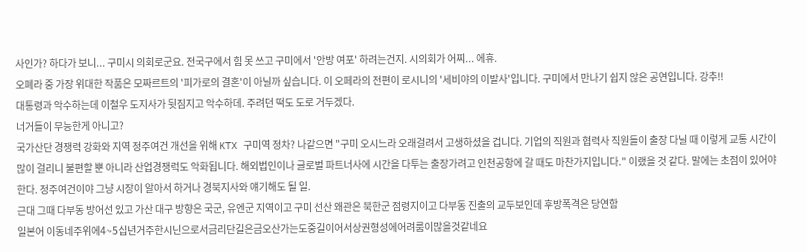사인가? 하다가 보니... 구미시 의회로군요. 전국구에서 힘 못 쓰고 구미에서 '안방 여포' 하려는건지. 시의회가 어찌... 에휴.
오폐라 중 가장 위대한 작품은 모짜르트의 '피가로의 결혼'이 아닐까 싶습니다. 이 오페라의 전편이 로시니의 '세비야의 이발사'입니다. 구미에서 만나기 쉽지 않은 공연입니다. 강추!!
대통령과 악수하는데 이철우 도지사가 뒷짐지고 악수하데. 주려던 떡도 도로 거두겠다.
너거들이 무능한게 아니고?
국가산단 경쟁력 강화와 지역 정주여건 개선을 위해 KTX 구미역 정차? 나같으면 "구미 오시느라 오래걸려서 고생하셨을 겁니다. 기업의 직원과 협력사 직원들이 출장 다닐 때 이렇게 교통 시간이 많이 걸리니 불편할 뿐 아니라 산업경쟁럭도 악화됩니다. 해외법인이나 글로벌 파트너사에 시간을 다투는 출장가려고 인천공항에 갈 때도 마찬가지입니다." 이랬을 것 같다. 말에는 초점이 있어야한다. 정주여건이야 그냥 시장이 알아서 하거나 경북지사와 얘기해도 될 일.
근대 그때 다부동 방어선 있고 가산 대구 방향은 국군, 유엔군 지역이고 구미 선산 왜관은 북한군 점령지이고 다부동 진출의 교두보인데 후방폭격은 당연함
일본어 이동네주위에4~5십년거주한시닌으로서금리단길은금오산가는도중길이어서상권형성에어려룸이많을것같네요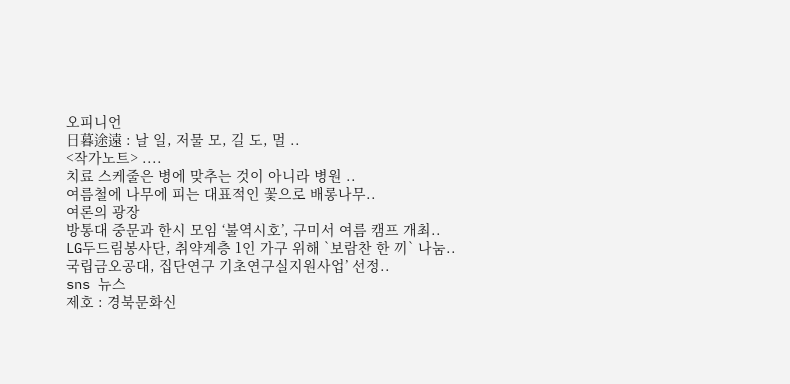오피니언
日暮途遠 : 날 일, 저물 모, 길 도, 멀 ..
<작가노트> ....
치료 스케줄은 병에 맞추는 것이 아니라 병원 ..
여름철에 나무에 피는 대표적인 꽃으로 배롱나무..
여론의 광장
방통대 중문과 한시 모임 ‘불역시호’, 구미서 여름 캠프 개최..
LG두드림봉사단, 취약계층 1인 가구 위해 `보람찬 한 끼` 나눔..
국립금오공대, 집단연구 기초연구실지원사업’ 선정..
sns 뉴스
제호 : 경북문화신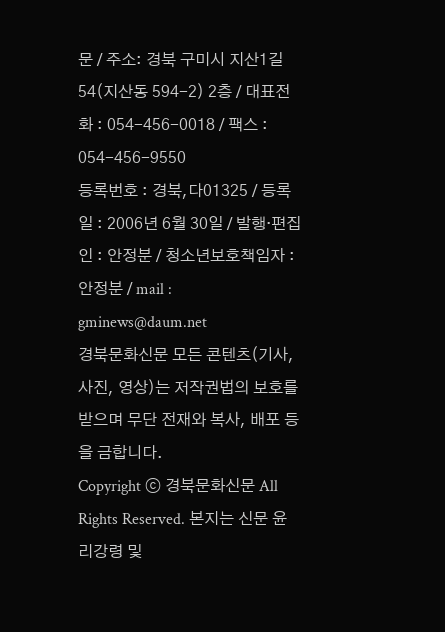문 / 주소: 경북 구미시 지산1길 54(지산동 594-2) 2층 / 대표전화 : 054-456-0018 / 팩스 : 054-456-9550
등록번호 : 경북,다01325 / 등록일 : 2006년 6월 30일 / 발행·편집인 : 안정분 / 청소년보호책임자 : 안정분 / mail : gminews@daum.net
경북문화신문 모든 콘텐츠(기사, 사진, 영상)는 저작권법의 보호를 받으며 무단 전재와 복사, 배포 등을 금합니다.
Copyright ⓒ 경북문화신문 All Rights Reserved. 본지는 신문 윤리강령 및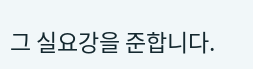그 실요강을 준합니다.